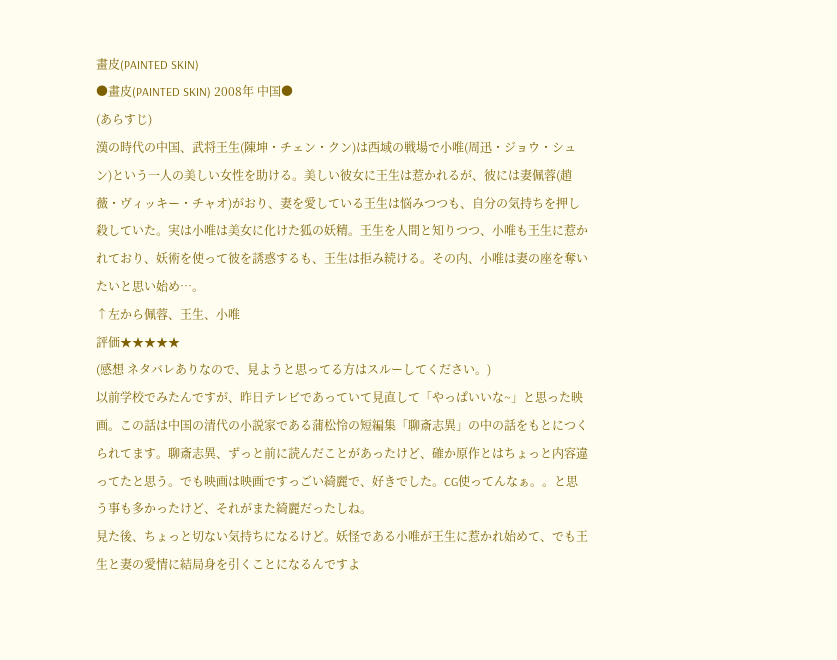畫皮(PAINTED SKIN)
●畫皮(PAINTED SKIN) 2008年 中国●
(あらすじ)
漢の時代の中国、武将王生(陳坤・チェン・クン)は西域の戦場で小唯(周迅・ジョウ・シュン)という一人の美しい女性を助ける。美しい彼女に王生は惹かれるが、彼には妻佩蓉(趙薇・ヴィッキー・チャオ)がおり、妻を愛している王生は悩みつつも、自分の気持ちを押し殺していた。実は小唯は美女に化けた狐の妖精。王生を人間と知りつつ、小唯も王生に惹かれており、妖術を使って彼を誘惑するも、王生は拒み続ける。その内、小唯は妻の座を奪いたいと思い始め…。
↑左から佩蓉、王生、小唯
評価★★★★★
(感想 ネタバレありなので、見ようと思ってる方はスルーしてください。)
以前学校でみたんですが、昨日テレビであっていて見直して「やっぱいいな~」と思った映画。この話は中国の清代の小説家である蒲松怜の短編集「聊斎志異」の中の話をもとにつくられてます。聊斎志異、ずっと前に読んだことがあったけど、確か原作とはちょっと内容違ってたと思う。でも映画は映画ですっごい綺麗で、好きでした。CG使ってんなぁ。。と思う事も多かったけど、それがまた綺麗だったしね。
見た後、ちょっと切ない気持ちになるけど。妖怪である小唯が王生に惹かれ始めて、でも王生と妻の愛情に結局身を引くことになるんですよ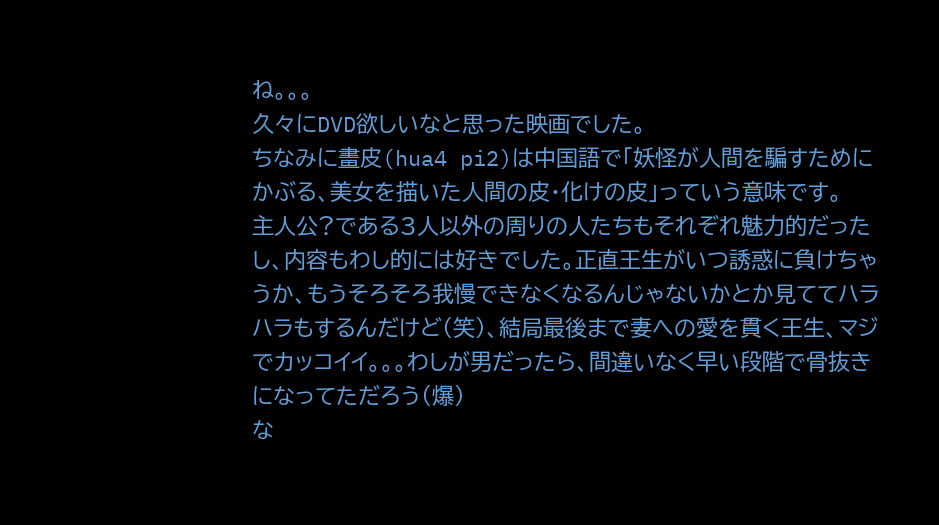ね。。。
久々にDVD欲しいなと思った映画でした。
ちなみに畫皮(hua4 pi2)は中国語で「妖怪が人間を騙すためにかぶる、美女を描いた人間の皮・化けの皮」っていう意味です。
主人公?である3人以外の周りの人たちもそれぞれ魅力的だったし、内容もわし的には好きでした。正直王生がいつ誘惑に負けちゃうか、もうそろそろ我慢できなくなるんじゃないかとか見ててハラハラもするんだけど(笑)、結局最後まで妻への愛を貫く王生、マジでカッコイイ。。。わしが男だったら、間違いなく早い段階で骨抜きになってただろう(爆)
な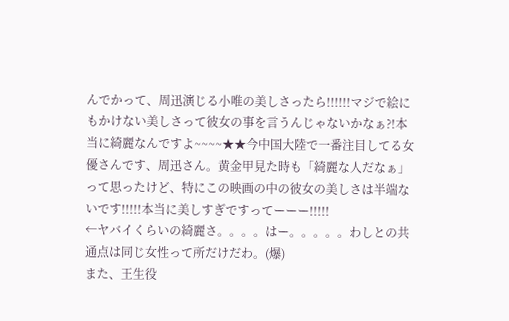んでかって、周迅演じる小唯の美しさったら!!!!!!マジで絵にもかけない美しさって彼女の事を言うんじゃないかなぁ?!本当に綺麗なんですよ~~~~★★今中国大陸で一番注目してる女優さんです、周迅さん。黄金甲見た時も「綺麗な人だなぁ」って思ったけど、特にこの映画の中の彼女の美しさは半端ないです!!!!!本当に美しすぎですってーーー!!!!!
←ヤバイくらいの綺麗さ。。。。はー。。。。。わしとの共通点は同じ女性って所だけだわ。(爆)
また、王生役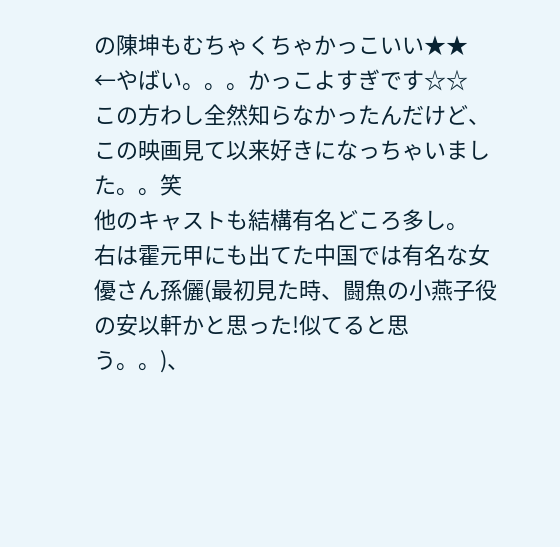の陳坤もむちゃくちゃかっこいい★★
←やばい。。。かっこよすぎです☆☆
この方わし全然知らなかったんだけど、この映画見て以来好きになっちゃいました。。笑
他のキャストも結構有名どころ多し。
右は霍元甲にも出てた中国では有名な女優さん孫儷(最初見た時、闘魚の小燕子役の安以軒かと思った!似てると思う。。)、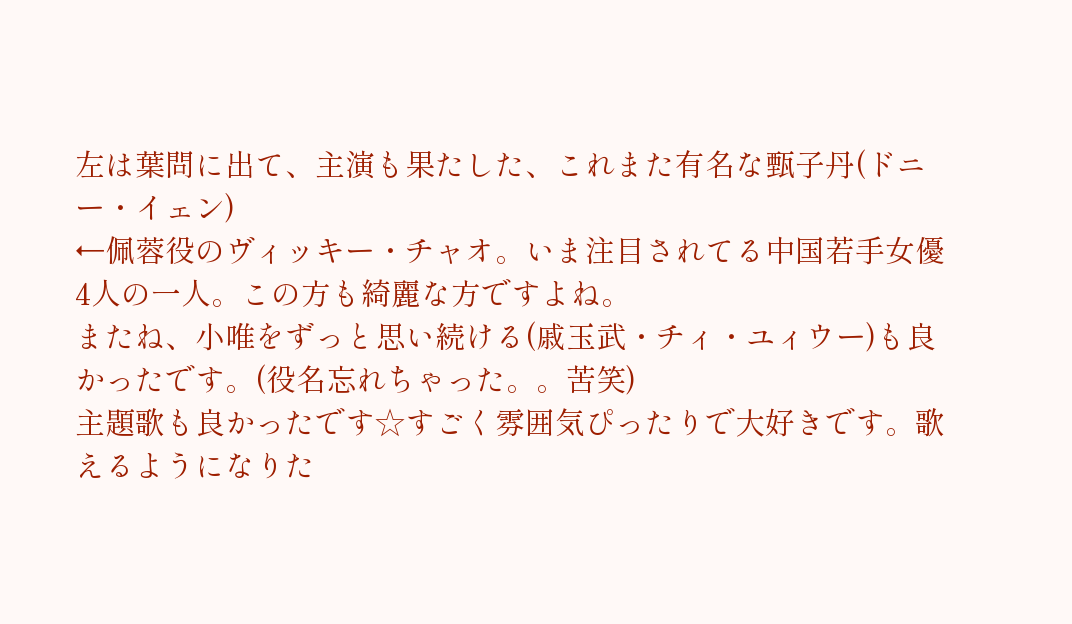左は葉問に出て、主演も果たした、これまた有名な甄子丹(ドニー・イェン)
←佩蓉役のヴィッキー・チャオ。いま注目されてる中国若手女優4人の一人。この方も綺麗な方ですよね。
またね、小唯をずっと思い続ける(戚玉武・チィ・ユィウー)も良かったです。(役名忘れちゃった。。苦笑)
主題歌も良かったです☆すごく雰囲気ぴったりで大好きです。歌えるようになりた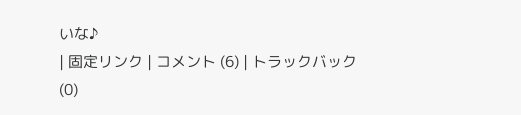いな♪
| 固定リンク | コメント (6) | トラックバック (0)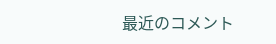最近のコメント